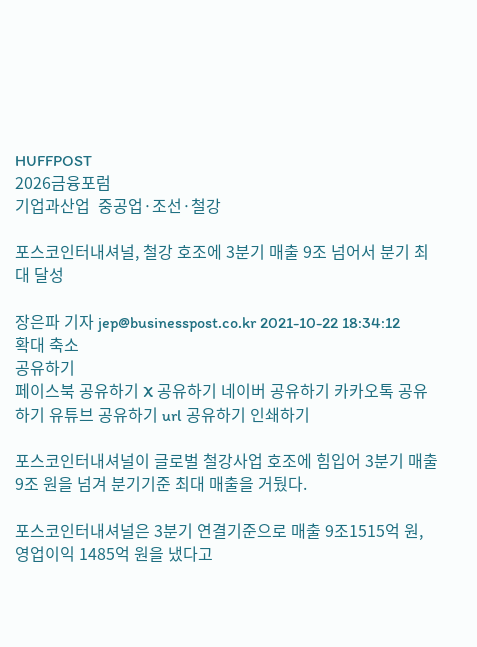HUFFPOST
2026금융포럼
기업과산업  중공업·조선·철강

포스코인터내셔널, 철강 호조에 3분기 매출 9조 넘어서 분기 최대 달성

장은파 기자 jep@businesspost.co.kr 2021-10-22 18:34:12
확대 축소
공유하기
페이스북 공유하기 X 공유하기 네이버 공유하기 카카오톡 공유하기 유튜브 공유하기 url 공유하기 인쇄하기

포스코인터내셔널이 글로벌 철강사업 호조에 힘입어 3분기 매출 9조 원을 넘겨 분기기준 최대 매출을 거뒀다.

포스코인터내셔널은 3분기 연결기준으로 매출 9조1515억 원, 영업이익 1485억 원을 냈다고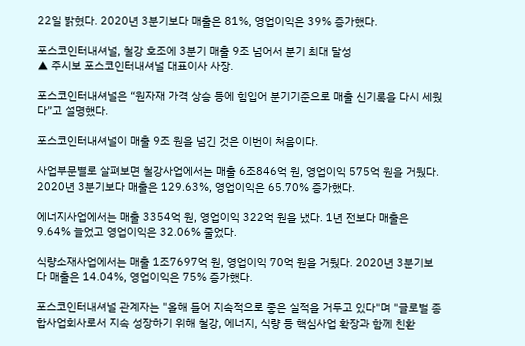22일 밝혔다. 2020년 3분기보다 매출은 81%, 영업이익은 39% 증가했다.

포스코인터내셔널, 철강 호조에 3분기 매출 9조 넘어서 분기 최대 달성
▲ 주시보 포스코인터내셔널 대표이사 사장.

포스코인터내셔널은 “원자재 가격 상승 등에 힘입어 분기기준으로 매출 신기록을 다시 세웠다”고 설명했다.

포스코인터내셔널이 매출 9조 원을 넘긴 것은 이번이 처음이다.

사업부문별로 살펴보면 철강사업에서는 매출 6조846억 원, 영업이익 575억 원을 거뒀다. 2020년 3분기보다 매출은 129.63%, 영업이익은 65.70% 증가했다.

에너지사업에서는 매출 3354억 원, 영업이익 322억 원을 냈다. 1년 전보다 매출은 9.64% 늘었고 영업이익은 32.06% 줄었다.

식량소재사업에서는 매출 1조7697억 원, 영업이익 70억 원을 거뒀다. 2020년 3분기보다 매출은 14.04%, 영업이익은 75% 증가했다.

포스코인터내셔널 관계자는 "올해 들어 지속적으로 좋은 실적을 거두고 있다"며 "글로벌 종합사업회사로서 지속 성장하기 위해 철강, 에너지, 식량 등 핵심사업 확장과 함께 친환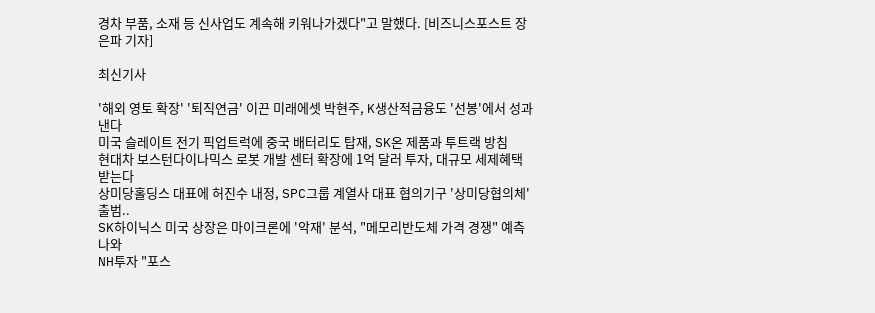경차 부품, 소재 등 신사업도 계속해 키워나가겠다"고 말했다. [비즈니스포스트 장은파 기자]

최신기사

'해외 영토 확장' '퇴직연금' 이끈 미래에셋 박현주, K생산적금융도 '선봉'에서 성과낸다
미국 슬레이트 전기 픽업트럭에 중국 배터리도 탑재, SK온 제품과 투트랙 방침
현대차 보스턴다이나믹스 로봇 개발 센터 확장에 1억 달러 투자, 대규모 세제혜택 받는다
상미당홀딩스 대표에 허진수 내정, SPC그룹 계열사 대표 협의기구 '상미당협의체' 출범..
SK하이닉스 미국 상장은 마이크론에 '악재' 분석, "메모리반도체 가격 경쟁" 예측 나와
NH투자 "포스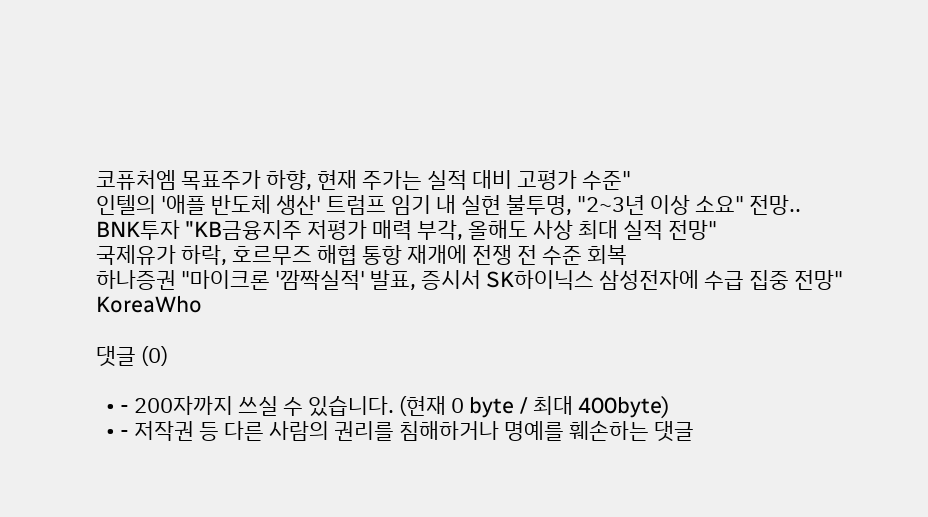코퓨처엠 목표주가 하향, 현재 주가는 실적 대비 고평가 수준"
인텔의 '애플 반도체 생산' 트럼프 임기 내 실현 불투명, "2~3년 이상 소요" 전망..
BNK투자 "KB금융지주 저평가 매력 부각, 올해도 사상 최대 실적 전망"
국제유가 하락, 호르무즈 해협 통항 재개에 전쟁 전 수준 회복
하나증권 "마이크론 '깜짝실적' 발표, 증시서 SK하이닉스 삼성전자에 수급 집중 전망"
KoreaWho

댓글 (0)

  • - 200자까지 쓰실 수 있습니다. (현재 0 byte / 최대 400byte)
  • - 저작권 등 다른 사람의 권리를 침해하거나 명예를 훼손하는 댓글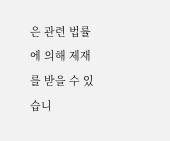은 관련 법률에 의해 제재를 받을 수 있습니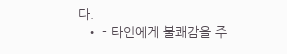다.
  • - 타인에게 불쾌감을 주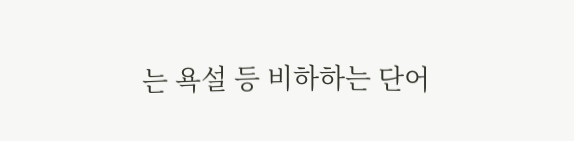는 욕설 등 비하하는 단어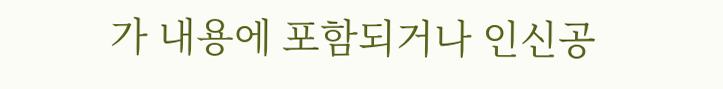가 내용에 포함되거나 인신공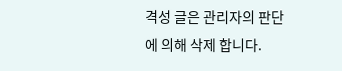격성 글은 관리자의 판단에 의해 삭제 합니다.